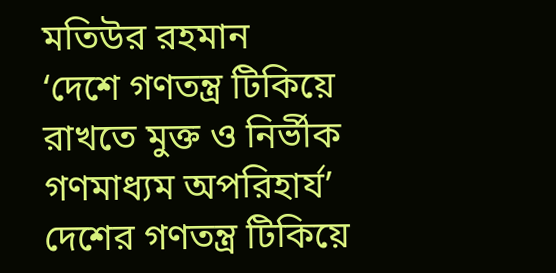মতিউর রহমান
‘দেশে গণতন্ত্র টিকিয়ে রাখতে মুক্ত ও নির্ভীক গণমাধ্যম অপরিহার্য’
দেশের গণতন্ত্র টিকিয়ে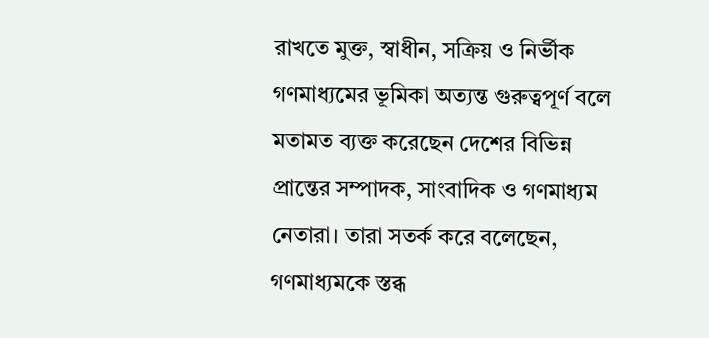রাখতে মুক্ত, স্বাধীন, সক্রিয় ও নির্ভীক গণমাধ্যমের ভূমিকা অত্যন্ত গুরুত্বপূর্ণ বলে মতামত ব্যক্ত করেছেন দেশের বিভিন্ন প্রান্তের সম্পাদক, সাংবাদিক ও গণমাধ্যম নেতারা। তারা সতর্ক করে বলেছেন, গণমাধ্যমকে স্তব্ধ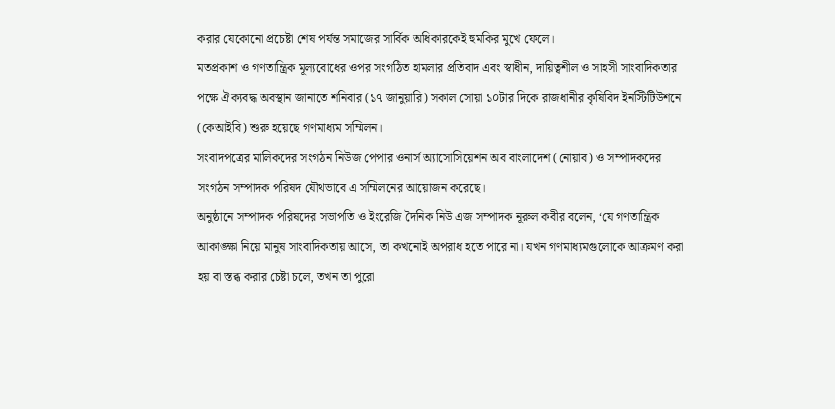করার যেকোনো প্রচেষ্টা শেষ পর্যন্ত সমাজের সার্বিক অধিকারকেই হুমকির মুখে ফেলে।
মতপ্রকাশ ও গণতান্ত্রিক মূল্যবোধের ওপর সংগঠিত হামলার প্রতিবাদ এবং স্বাধীন, দায়িত্বশীল ও সাহসী সাংবাদিকতার পক্ষে ঐক্যবদ্ধ অবস্থান জানাতে শনিবার (১৭ জানুয়ারি) সকাল সোয়া ১০টার দিকে রাজধানীর কৃষিবিদ ইনস্টিটিউশনে (কেআইবি) শুরু হয়েছে গণমাধ্যম সম্মিলন।
সংবাদপত্রের মালিকদের সংগঠন নিউজ পেপার ওনার্স অ্যাসোসিয়েশন অব বাংলাদেশ (নোয়াব) ও সম্পাদকদের সংগঠন সম্পাদক পরিষদ যৌথভাবে এ সম্মিলনের আয়োজন করেছে।
অনুষ্ঠানে সম্পাদক পরিষদের সভাপতি ও ইংরেজি দৈনিক নিউ এজ সম্পাদক নূরুল কবীর বলেন, ‘যে গণতান্ত্রিক আকাঙ্ক্ষা নিয়ে মানুষ সাংবাদিকতায় আসে, তা কখনোই অপরাধ হতে পারে না। যখন গণমাধ্যমগুলোকে আক্রমণ করা হয় বা স্তব্ধ করার চেষ্টা চলে, তখন তা পুরো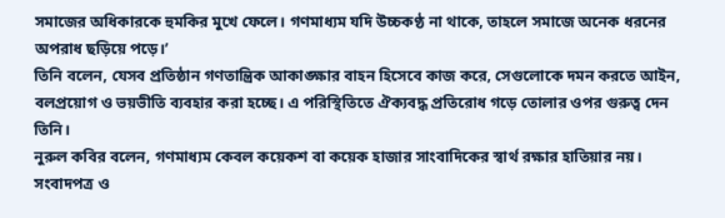সমাজের অধিকারকে হুমকির মুখে ফেলে। গণমাধ্যম যদি উচ্চকণ্ঠ না থাকে, তাহলে সমাজে অনেক ধরনের অপরাধ ছড়িয়ে পড়ে।’
তিনি বলেন, যেসব প্রতিষ্ঠান গণতান্ত্রিক আকাঙ্ক্ষার বাহন হিসেবে কাজ করে, সেগুলোকে দমন করতে আইন, বলপ্রয়োগ ও ভয়ভীতি ব্যবহার করা হচ্ছে। এ পরিস্থিতিতে ঐক্যবদ্ধ প্রতিরোধ গড়ে তোলার ওপর গুরুত্ব দেন তিনি।
নুরুল কবির বলেন, গণমাধ্যম কেবল কয়েকশ বা কয়েক হাজার সাংবাদিকের স্বার্থ রক্ষার হাতিয়ার নয়। সংবাদপত্র ও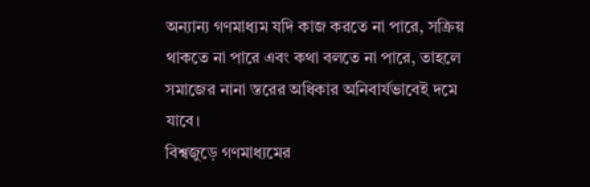অন্যান্য গণমাধ্যম যদি কাজ করতে না পারে, সক্রিয় থাকতে না পারে এবং কথা বলতে না পারে, তাহলে সমাজের নানা স্তরের অধিকার অনিবার্যভাবেই দমে যাবে।
বিশ্বজুড়ে গণমাধ্যমের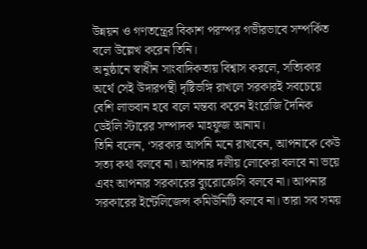উন্নয়ন ও গণতন্ত্রের বিকাশ পরস্পর গভীরভাবে সম্পর্কিত বলে উল্লেখ করেন তিনি।
অনুষ্ঠানে স্বাধীন সাংবাদিকতায় বিশ্বাস করলে, সত্যিকার অর্থে সেই উদারপন্থী দৃষ্টিভঙ্গি রাখলে সরকারই সবচেয়ে বেশি লাভবান হবে বলে মন্তব্য করেন ইংরেজি দৈনিক ডেইলি স্টারের সম্পাদক মাহফুজ আনাম।
তিনি বলেন, ‘সরকার আপনি মনে রাখবেন, আপনাকে কেউ সত্য কথা বলবে না। আপনার দলীয় লোকেরা বলবে না ভয়ে এবং আপনার সরকারের ব্যুরোক্রেসি বলবে না। আপনার সরকারের ইন্টেলিজেন্স কমিউনিটি বলবে না। তারা সব সময়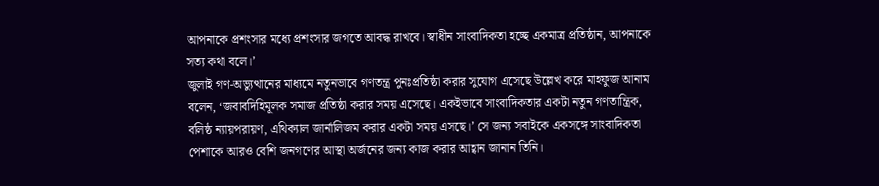আপনাকে প্রশংসার মধ্যে প্রশংসার জগতে আবদ্ধ রাখবে। স্বাধীন সাংবাদিকতা হচ্ছে একমাত্র প্রতিষ্ঠান, আপনাকে সত্য কথা বলে।’
জুলাই গণ-অভ্যুত্থানের মাধ্যমে নতুনভাবে গণতন্ত্র পুনঃপ্রতিষ্ঠা করার সুযোগ এসেছে উল্লেখ করে মাহফুজ আনাম বলেন, ‘জবাবদিহিমূলক সমাজ প্রতিষ্ঠা করার সময় এসেছে। একইভাবে সাংবাদিকতার একটা নতুন গণতান্ত্রিক, বলিষ্ঠ ন্যায়পরায়ণ, এথিক্যাল জার্নালিজম করার একটা সময় এসছে।’ সে জন্য সবাইকে একসঙ্গে সাংবাদিকতা পেশাকে আরও বেশি জনগণের আস্থা অর্জনের জন্য কাজ করার আহ্বান জানান তিনি।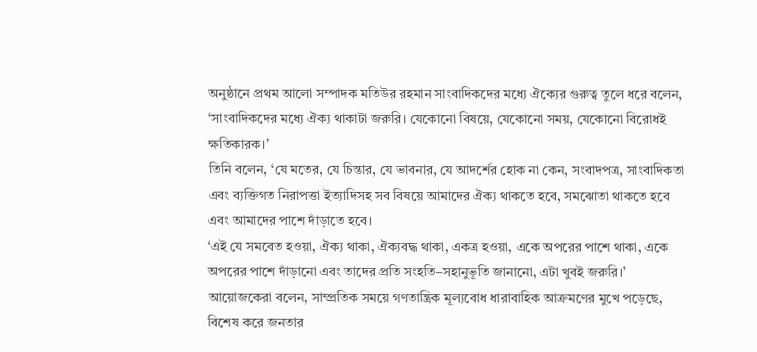অনুষ্ঠানে প্রথম আলো সম্পাদক মতিউর রহমান সাংবাদিকদের মধ্যে ঐক্যের গুরুত্ব তুলে ধরে বলেন, ‘সাংবাদিকদের মধ্যে ঐক্য থাকাটা জরুরি। যেকোনো বিষয়ে, যেকোনো সময়, যেকোনো বিরোধই ক্ষতিকারক।’
তিনি বলেন, ‘যে মতের, যে চিন্তার, যে ভাবনার, যে আদর্শের হোক না কেন, সংবাদপত্র, সাংবাদিকতা এবং ব্যক্তিগত নিরাপত্তা ইত্যাদিসহ সব বিষয়ে আমাদের ঐক্য থাকতে হবে, সমঝোতা থাকতে হবে এবং আমাদের পাশে দাঁড়াতে হবে।
‘এই যে সমবেত হওয়া, ঐক্য থাকা, ঐক্যবদ্ধ থাকা, একত্র হওয়া, একে অপরের পাশে থাকা, একে অপরের পাশে দাঁড়ানো এবং তাদের প্রতি সংহতি–সহানুভূতি জানানো, এটা খুবই জরুরি।’
আয়োজকেরা বলেন, সাম্প্রতিক সময়ে গণতান্ত্রিক মূল্যবোধ ধারাবাহিক আক্রমণের মুখে পড়েছে, বিশেষ করে জনতার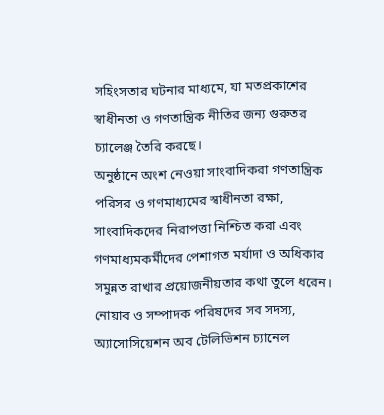সহিংসতার ঘটনার মাধ্যমে, যা মতপ্রকাশের স্বাধীনতা ও গণতান্ত্রিক নীতির জন্য গুরুতর চ্যালেঞ্জ তৈরি করছে।
অনুষ্ঠানে অংশ নেওয়া সাংবাদিকরা গণতান্ত্রিক পরিসর ও গণমাধ্যমের স্বাধীনতা রক্ষা, সাংবাদিকদের নিরাপত্তা নিশ্চিত করা এবং গণমাধ্যমকর্মীদের পেশাগত মর্যাদা ও অধিকার সমুন্নত রাখার প্রয়োজনীয়তার কথা তুলে ধরেন।
নোয়াব ও সম্পাদক পরিষদের সব সদস্য, অ্যাসোসিয়েশন অব টেলিভিশন চ্যানেল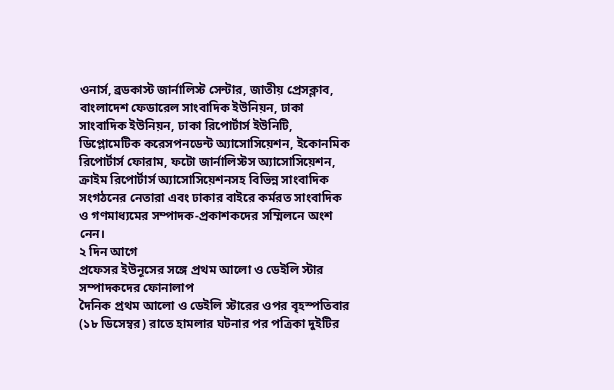ওনার্স, ব্রডকাস্ট জার্নালিস্ট সেন্টার, জাতীয় প্রেসক্লাব, বাংলাদেশ ফেডারেল সাংবাদিক ইউনিয়ন, ঢাকা সাংবাদিক ইউনিয়ন, ঢাকা রিপোর্টার্স ইউনিটি, ডিপ্লোমেটিক করেসপনডেন্ট অ্যাসোসিয়েশন, ইকোনমিক রিপোর্টার্স ফোরাম, ফটো জার্নালিস্টস অ্যাসোসিয়েশন, ক্রাইম রিপোর্টার্স অ্যাসোসিয়েশনসহ বিভিন্ন সাংবাদিক সংগঠনের নেতারা এবং ঢাকার বাইরে কর্মরত সাংবাদিক ও গণমাধ্যমের সম্পাদক-প্রকাশকদের সম্মিলনে অংশ নেন।
২ দিন আগে
প্রফেসর ইউনূসের সঙ্গে প্রথম আলো ও ডেইলি স্টার সম্পাদকদের ফোনালাপ
দৈনিক প্রথম আলো ও ডেইলি স্টারের ওপর বৃহস্পতিবার (১৮ ডিসেম্বর) রাতে হামলার ঘটনার পর পত্রিকা দুইটির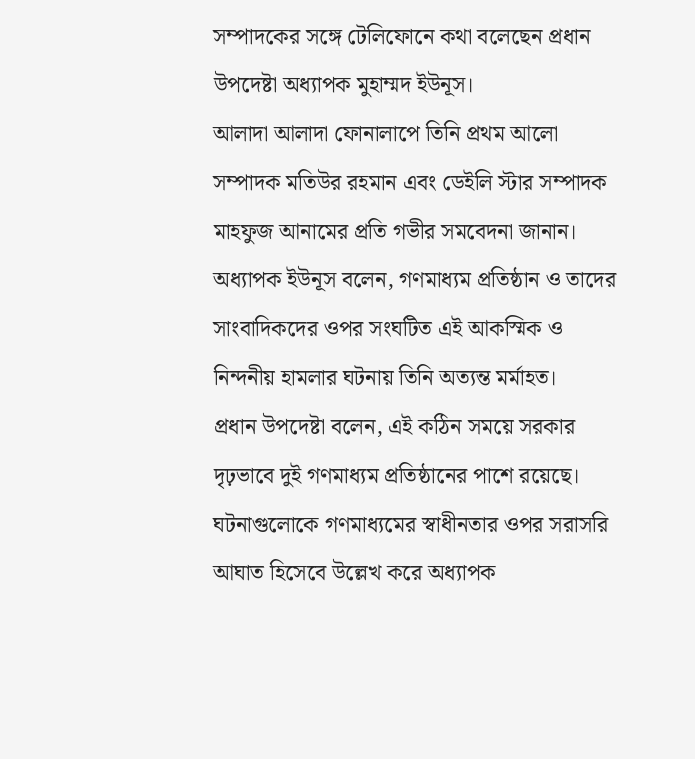সম্পাদকের সঙ্গে টেলিফোনে কথা বলেছেন প্রধান উপদেষ্টা অধ্যাপক মুহাম্মদ ইউনূস।
আলাদা আলাদা ফোনালাপে তিনি প্রথম আলো সম্পাদক মতিউর রহমান এবং ডেইলি স্টার সম্পাদক মাহফুজ আনামের প্রতি গভীর সমবেদনা জানান।
অধ্যাপক ইউনূস বলেন, গণমাধ্যম প্রতিষ্ঠান ও তাদের সাংবাদিকদের ওপর সংঘটিত এই আকস্মিক ও নিন্দনীয় হামলার ঘটনায় তিনি অত্যন্ত মর্মাহত।
প্রধান উপদেষ্টা বলেন, এই কঠিন সময়ে সরকার দৃঢ়ভাবে দুই গণমাধ্যম প্রতিষ্ঠানের পাশে রয়েছে।
ঘটনাগুলোকে গণমাধ্যমের স্বাধীনতার ওপর সরাসরি আঘাত হিসেবে উল্লেখ করে অধ্যাপক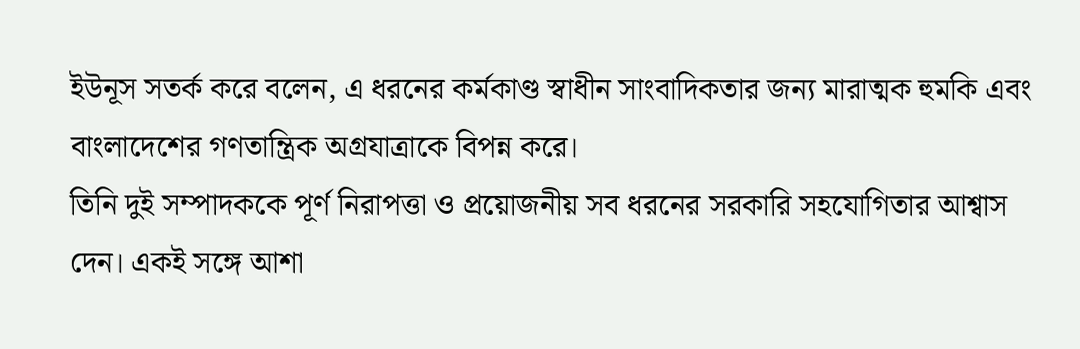ইউনূস সতর্ক করে বলেন, এ ধরনের কর্মকাণ্ড স্বাধীন সাংবাদিকতার জন্য মারাত্মক হুমকি এবং বাংলাদেশের গণতান্ত্রিক অগ্রযাত্রাকে বিপন্ন করে।
তিনি দুই সম্পাদককে পূর্ণ নিরাপত্তা ও প্রয়োজনীয় সব ধরনের সরকারি সহযোগিতার আশ্বাস দেন। একই সঙ্গে আশা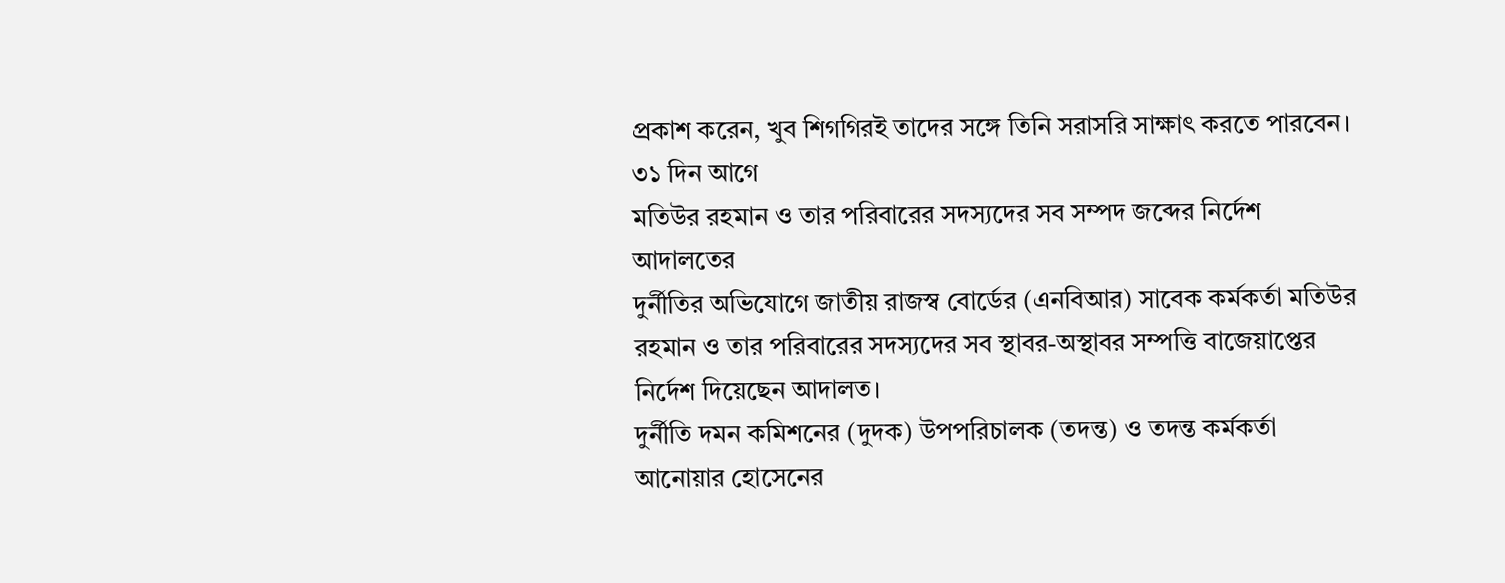প্রকাশ করেন, খুব শিগগিরই তাদের সঙ্গে তিনি সরাসরি সাক্ষাৎ করতে পারবেন।
৩১ দিন আগে
মতিউর রহমান ও তার পরিবারের সদস্যদের সব সম্পদ জব্দের নির্দেশ আদালতের
দুর্নীতির অভিযোগে জাতীয় রাজস্ব বোর্ডের (এনবিআর) সাবেক কর্মকর্তা মতিউর রহমান ও তার পরিবারের সদস্যদের সব স্থাবর-অস্থাবর সম্পত্তি বাজেয়াপ্তের নির্দেশ দিয়েছেন আদালত।
দুর্নীতি দমন কমিশনের (দুদক) উপপরিচালক (তদন্ত) ও তদন্ত কর্মকর্তা আনোয়ার হোসেনের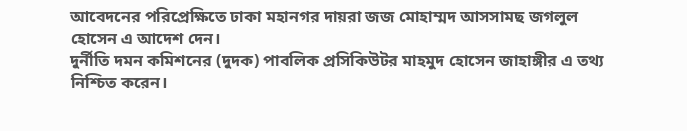আবেদনের পরিপ্রেক্ষিতে ঢাকা মহানগর দায়রা জজ মোহাম্মদ আসসামছ জগলুল হোসেন এ আদেশ দেন।
দুর্নীতি দমন কমিশনের (দুদক) পাবলিক প্রসিকিউটর মাহমুদ হোসেন জাহাঙ্গীর এ তথ্য নিশ্চিত করেন।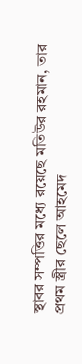স্থাবর সম্পত্তির মধ্যে রয়েছে মতিউর রহমান, তার প্রথম স্ত্রীর ছেলে আহমেদ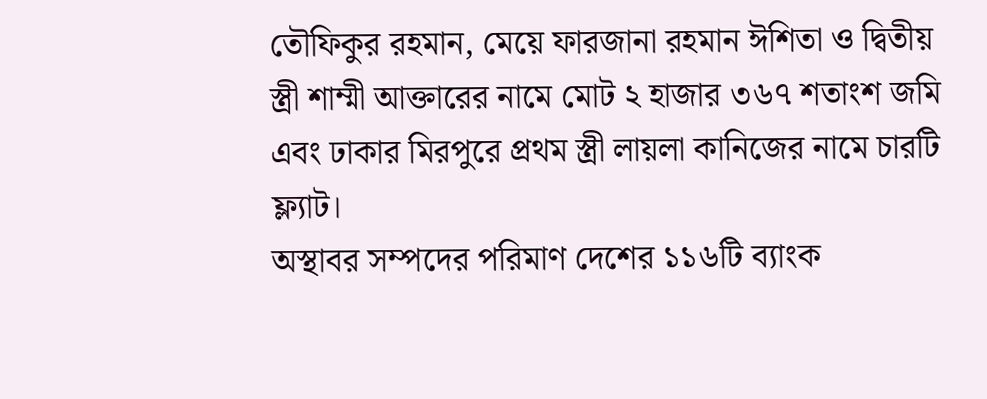তৌফিকুর রহমান, মেয়ে ফারজানা রহমান ঈশিতা ও দ্বিতীয় স্ত্রী শাম্মী আক্তারের নামে মোট ২ হাজার ৩৬৭ শতাংশ জমি এবং ঢাকার মিরপুরে প্রথম স্ত্রী লায়লা কানিজের নামে চারটি ফ্ল্যাট।
অস্থাবর সম্পদের পরিমাণ দেশের ১১৬টি ব্যাংক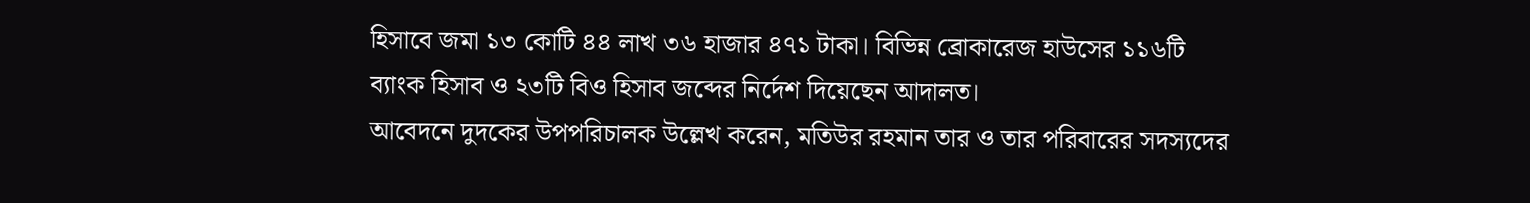হিসাবে জমা ১৩ কোটি ৪৪ লাখ ৩৬ হাজার ৪৭১ টাকা। বিভিন্ন ব্রোকারেজ হাউসের ১১৬টি ব্যাংক হিসাব ও ২৩টি বিও হিসাব জব্দের নির্দেশ দিয়েছেন আদালত।
আবেদনে দুদকের উপপরিচালক উল্লেখ করেন, মতিউর রহমান তার ও তার পরিবারের সদস্যদের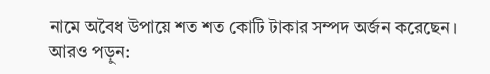নামে অবৈধ উপায়ে শত শত কোটি টাকার সম্পদ অর্জন করেছেন।
আরও পড়ুন: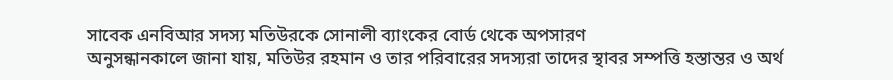সাবেক এনবিআর সদস্য মতিউরকে সোনালী ব্যাংকের বোর্ড থেকে অপসারণ
অনুসন্ধানকালে জানা যায়, মতিউর রহমান ও তার পরিবারের সদস্যরা তাদের স্থাবর সম্পত্তি হস্তান্তর ও অর্থ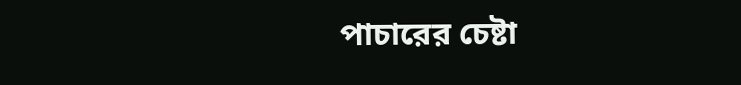পাচারের চেষ্টা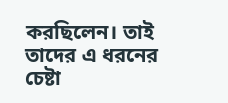করছিলেন। তাই তাদের এ ধরনের চেষ্টা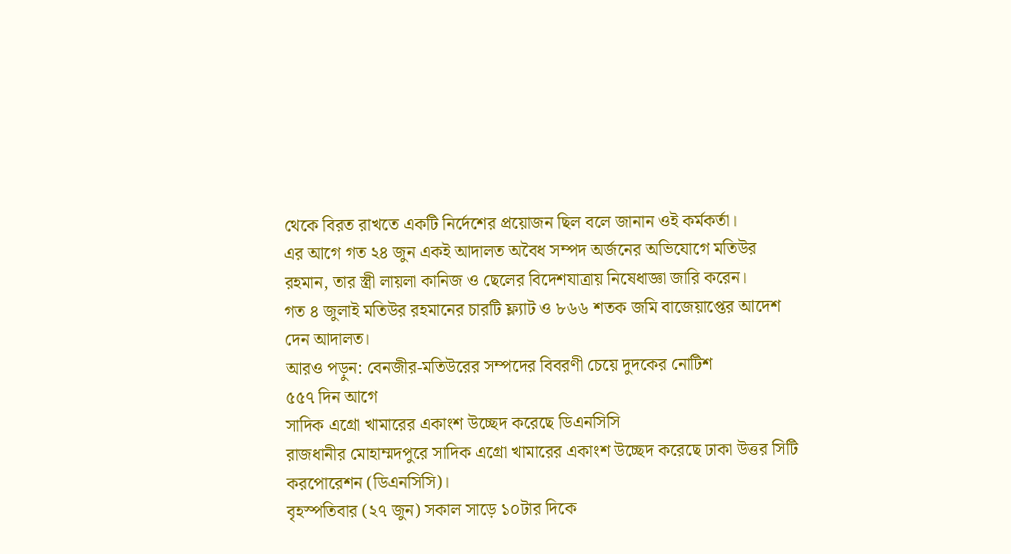থেকে বিরত রাখতে একটি নির্দেশের প্রয়োজন ছিল বলে জানান ওই কর্মকর্তা।
এর আগে গত ২৪ জুন একই আদালত অবৈধ সম্পদ অর্জনের অভিযোগে মতিউর রহমান, তার স্ত্রী লায়লা কানিজ ও ছেলের বিদেশযাত্রায় নিষেধাজ্ঞা জারি করেন।
গত ৪ জুলাই মতিউর রহমানের চারটি ফ্ল্যাট ও ৮৬৬ শতক জমি বাজেয়াপ্তের আদেশ দেন আদালত।
আরও পড়ুন: বেনজীর-মতিউরের সম্পদের বিবরণী চেয়ে দুদকের নোটিশ
৫৫৭ দিন আগে
সাদিক এগ্রো খামারের একাংশ উচ্ছেদ করেছে ডিএনসিসি
রাজধানীর মোহাম্মদপুরে সাদিক এগ্রো খামারের একাংশ উচ্ছেদ করেছে ঢাকা উত্তর সিটি করপোরেশন (ডিএনসিসি)।
বৃহস্পতিবার (২৭ জুন) সকাল সাড়ে ১০টার দিকে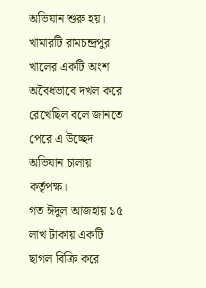অভিযান শুরু হয়।
খামারটি রামচন্দ্রপুর খালের একটি অংশ অবৈধভাবে দখল করে রেখেছিল বলে জানতে পেরে এ উচ্ছেদ অভিযান চালায় কর্তৃপক্ষ।
গত ঈদুল আজহায় ১৫ লাখ টাকায় একটি ছাগল বিক্রি করে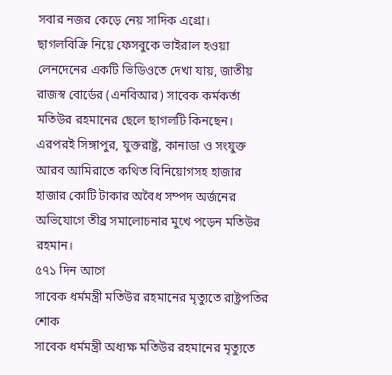সবার নজর কেড়ে নেয় সাদিক এগ্রো।
ছাগলবিক্রি নিয়ে ফেসবুকে ভাইরাল হওয়া লেনদেনের একটি ভিডিওতে দেখা যায়, জাতীয় রাজস্ব বোর্ডের (এনবিআর) সাবেক কর্মকর্তা মতিউর রহমানের ছেলে ছাগলটি কিনছেন।
এরপরই সিঙ্গাপুর, যুক্তরাষ্ট্র, কানাডা ও সংযুক্ত আরব আমিরাতে কথিত বিনিয়োগসহ হাজার হাজার কোটি টাকার অবৈধ সম্পদ অর্জনের অভিযোগে তীব্র সমালোচনার মুখে পড়েন মতিউর রহমান।
৫৭১ দিন আগে
সাবেক ধর্মমন্ত্রী মতিউর রহমানের মৃত্যুতে রাষ্ট্রপতির শোক
সাবেক ধর্মমন্ত্রী অধ্যক্ষ মতিউর রহমানের মৃত্যুতে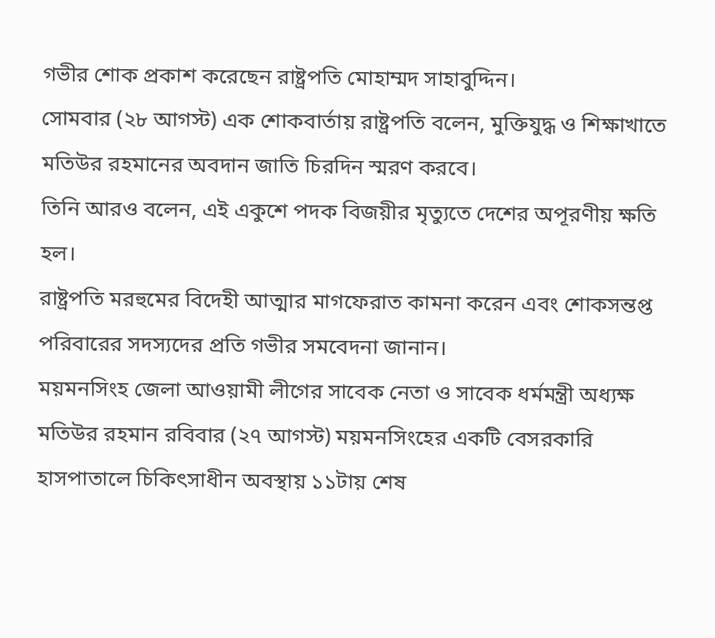গভীর শোক প্রকাশ করেছেন রাষ্ট্রপতি মোহাম্মদ সাহাবুদ্দিন।
সোমবার (২৮ আগস্ট) এক শোকবার্তায় রাষ্ট্রপতি বলেন, মুক্তিযুদ্ধ ও শিক্ষাখাতে মতিউর রহমানের অবদান জাতি চিরদিন স্মরণ করবে।
তিনি আরও বলেন, এই একুশে পদক বিজয়ীর মৃত্যুতে দেশের অপূরণীয় ক্ষতি হল।
রাষ্ট্রপতি মরহুমের বিদেহী আত্মার মাগফেরাত কামনা করেন এবং শোকসন্তপ্ত পরিবারের সদস্যদের প্রতি গভীর সমবেদনা জানান।
ময়মনসিংহ জেলা আওয়ামী লীগের সাবেক নেতা ও সাবেক ধর্মমন্ত্রী অধ্যক্ষ মতিউর রহমান রবিবার (২৭ আগস্ট) ময়মনসিংহের একটি বেসরকারি হাসপাতালে চিকিৎসাধীন অবস্থায় ১১টায় শেষ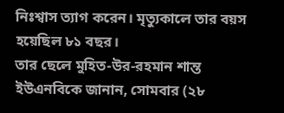নিঃশ্বাস ত্যাগ করেন। মৃত্যুকালে তার বয়স হয়েছিল ৮১ বছর।
তার ছেলে মুহিত-উর-রহমান শান্ত ইউএনবিকে জানান, সোমবার (২৮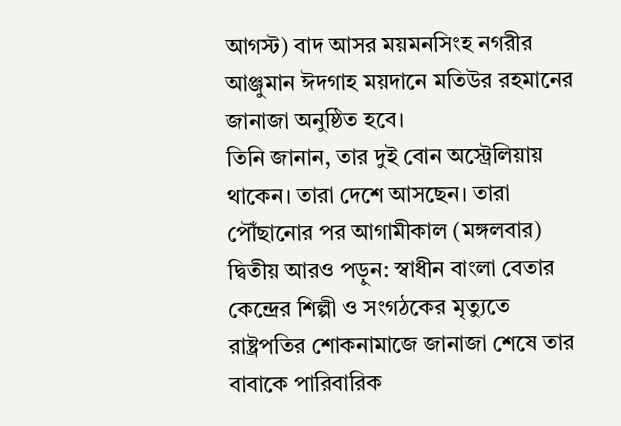আগস্ট) বাদ আসর ময়মনসিংহ নগরীর আঞ্জুমান ঈদগাহ ময়দানে মতিউর রহমানের জানাজা অনুষ্ঠিত হবে।
তিনি জানান, তার দুই বোন অস্ট্রেলিয়ায় থাকেন। তারা দেশে আসছেন। তারা পৌঁছানোর পর আগামীকাল (মঙ্গলবার) দ্বিতীয় আরও পড়ুন: স্বাধীন বাংলা বেতার কেন্দ্রের শিল্পী ও সংগঠকের মৃত্যুতে রাষ্ট্রপতির শোকনামাজে জানাজা শেষে তার বাবাকে পারিবারিক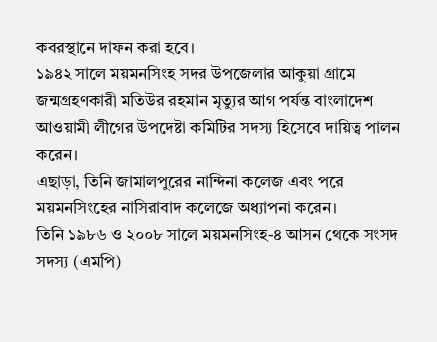কবরস্থানে দাফন করা হবে।
১৯৪২ সালে ময়মনসিংহ সদর উপজেলার আকুয়া গ্রামে জন্মগ্রহণকারী মতিউর রহমান মৃত্যুর আগ পর্যন্ত বাংলাদেশ আওয়ামী লীগের উপদেষ্টা কমিটির সদস্য হিসেবে দায়িত্ব পালন করেন।
এছাড়া, তিনি জামালপুরের নান্দিনা কলেজ এবং পরে ময়মনসিংহের নাসিরাবাদ কলেজে অধ্যাপনা করেন।
তিনি ১৯৮৬ ও ২০০৮ সালে ময়মনসিংহ-৪ আসন থেকে সংসদ সদস্য (এমপি)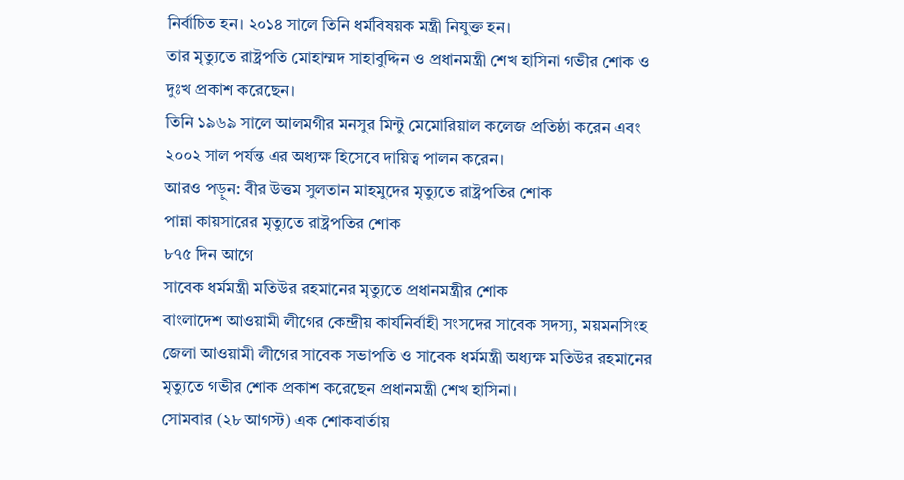নির্বাচিত হন। ২০১৪ সালে তিনি ধর্মবিষয়ক মন্ত্রী নিযুক্ত হন।
তার মৃত্যুতে রাষ্ট্রপতি মোহাম্মদ সাহাবুদ্দিন ও প্রধানমন্ত্রী শেখ হাসিনা গভীর শোক ও দুঃখ প্রকাশ করেছেন।
তিনি ১৯৬৯ সালে আলমগীর মনসুর মিন্টু মেমোরিয়াল কলেজ প্রতিষ্ঠা করেন এবং ২০০২ সাল পর্যন্ত এর অধ্যক্ষ হিসেবে দায়িত্ব পালন করেন।
আরও পড়ুন: বীর উত্তম সুলতান মাহমুদের মৃত্যুতে রাষ্ট্রপতির শোক
পান্না কায়সারের মৃত্যুতে রাষ্ট্রপতির শোক
৮৭৫ দিন আগে
সাবেক ধর্মমন্ত্রী মতিউর রহমানের মৃত্যুতে প্রধানমন্ত্রীর শোক
বাংলাদেশ আওয়ামী লীগের কেন্দ্রীয় কার্যনির্বাহী সংসদের সাবেক সদস্য, ময়মনসিংহ জেলা আওয়ামী লীগের সাবেক সভাপতি ও সাবেক ধর্মমন্ত্রী অধ্যক্ষ মতিউর রহমানের মৃত্যুতে গভীর শোক প্রকাশ করেছেন প্রধানমন্ত্রী শেখ হাসিনা।
সোমবার (২৮ আগস্ট) এক শোকবার্তায়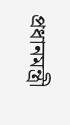প্রধানমন্ত্রী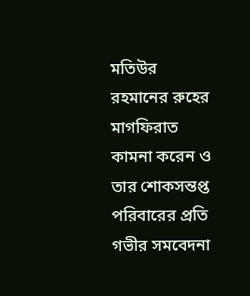মতিউর রহমানের রুহের মাগফিরাত কামনা করেন ও তার শোকসন্তপ্ত পরিবারের প্রতি গভীর সমবেদনা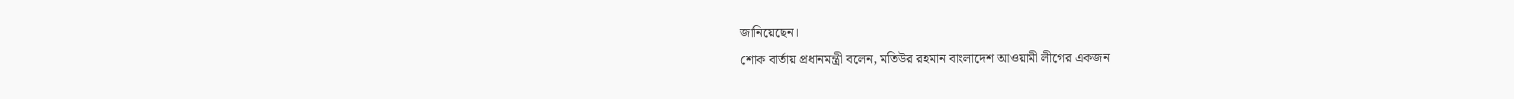জানিয়েছেন।
শোক বার্তায় প্রধানমন্ত্রী বলেন, মতিউর রহমান বাংলাদেশ আওয়ামী লীগের একজন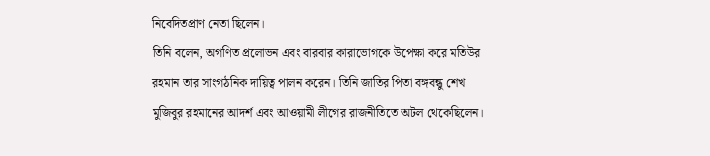নিবেদিতপ্রাণ নেতা ছিলেন।
তিনি বলেন, অগণিত প্রলোভন এবং বারবার কারাভোগকে উপেক্ষা করে মতিউর রহমান তার সাংগঠনিক দায়িত্ব পালন করেন। তিনি জাতির পিতা বঙ্গবন্ধু শেখ মুজিবুর রহমানের আদর্শ এবং আওয়ামী লীগের রাজনীতিতে অটল থেকেছিলেন।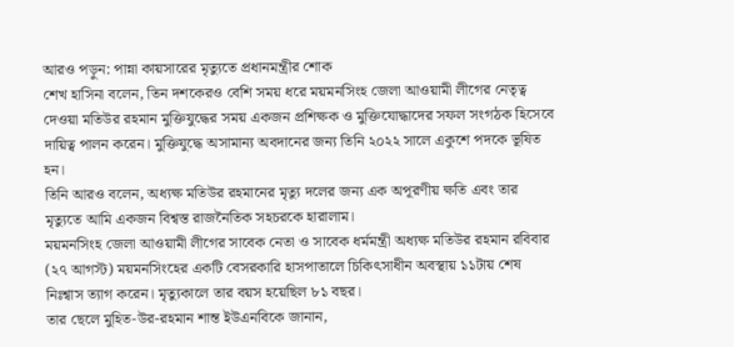আরও পড়ুন: পান্না কায়সারের মৃত্যুতে প্রধানমন্ত্রীর শোক
শেখ হাসিনা বলেন, তিন দশকেরও বেশি সময় ধরে ময়মনসিংহ জেলা আওয়ামী লীগের নেতৃত্ব দেওয়া মতিউর রহমান মুক্তিযুদ্ধের সময় একজন প্রশিক্ষক ও মুক্তিযোদ্ধাদের সফল সংগঠক হিসেবে দায়িত্ব পালন করেন। মুক্তিযুদ্ধে অসামান্য অবদানের জন্য তিনি ২০২২ সালে একুশে পদকে ভূষিত হন।
তিনি আরও বলেন, অধ্যক্ষ মতিউর রহমানের মৃত্যু দলের জন্য এক অপূরণীয় ক্ষতি এবং তার মৃত্যুতে আমি একজন বিশ্বস্ত রাজনৈতিক সহচরকে হারালাম।
ময়মনসিংহ জেলা আওয়ামী লীগের সাবেক নেতা ও সাবেক ধর্মমন্ত্রী অধ্যক্ষ মতিউর রহমান রবিবার (২৭ আগস্ট) ময়মনসিংহের একটি বেসরকারি হাসপাতালে চিকিৎসাধীন অবস্থায় ১১টায় শেষ নিঃশ্বাস ত্যাগ করেন। মৃত্যুকালে তার বয়স হয়েছিল ৮১ বছর।
তার ছেলে মুহিত-উর-রহমান শান্ত ইউএনবিকে জানান,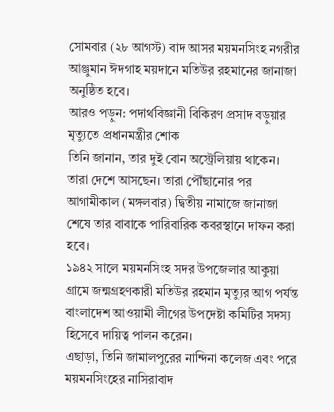সোমবার (২৮ আগস্ট) বাদ আসর ময়মনসিংহ নগরীর আঞ্জুমান ঈদগাহ ময়দানে মতিউর রহমানের জানাজা অনুষ্ঠিত হবে।
আরও পড়ুন: পদার্থবিজ্ঞানী বিকিরণ প্রসাদ বড়ুয়ার মৃত্যুতে প্রধানমন্ত্রীর শোক
তিনি জানান, তার দুই বোন অস্ট্রেলিয়ায় থাকেন। তারা দেশে আসছেন। তারা পৌঁছানোর পর আগামীকাল (মঙ্গলবার) দ্বিতীয় নামাজে জানাজা শেষে তার বাবাকে পারিবারিক কবরস্থানে দাফন করা হবে।
১৯৪২ সালে ময়মনসিংহ সদর উপজেলার আকুয়া গ্রামে জন্মগ্রহণকারী মতিউর রহমান মৃত্যুর আগ পর্যন্ত বাংলাদেশ আওয়ামী লীগের উপদেষ্টা কমিটির সদস্য হিসেবে দায়িত্ব পালন করেন।
এছাড়া, তিনি জামালপুরের নান্দিনা কলেজ এবং পরে ময়মনসিংহের নাসিরাবাদ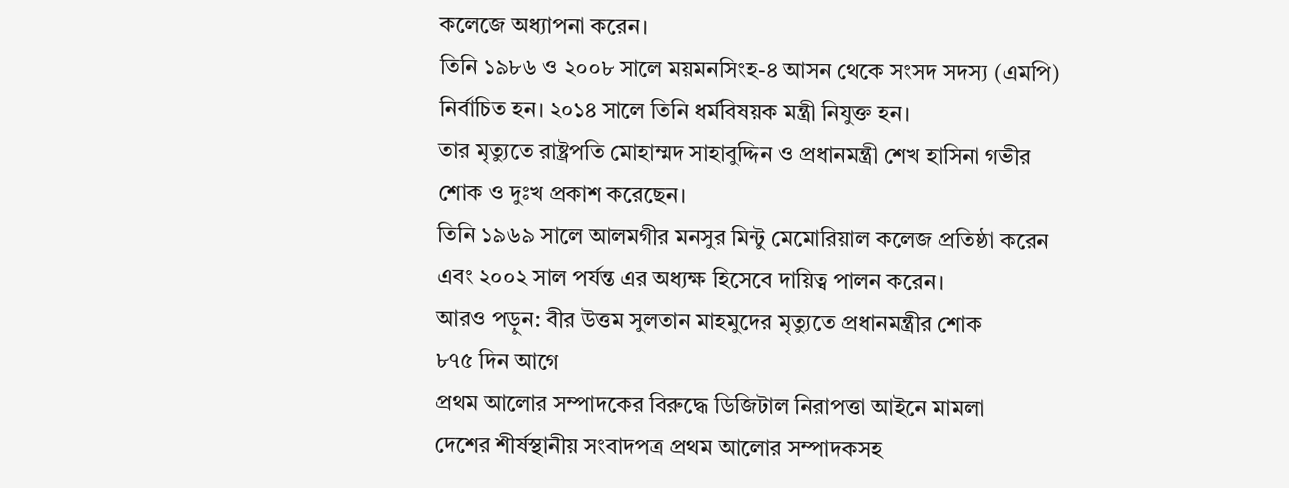কলেজে অধ্যাপনা করেন।
তিনি ১৯৮৬ ও ২০০৮ সালে ময়মনসিংহ-৪ আসন থেকে সংসদ সদস্য (এমপি) নির্বাচিত হন। ২০১৪ সালে তিনি ধর্মবিষয়ক মন্ত্রী নিযুক্ত হন।
তার মৃত্যুতে রাষ্ট্রপতি মোহাম্মদ সাহাবুদ্দিন ও প্রধানমন্ত্রী শেখ হাসিনা গভীর শোক ও দুঃখ প্রকাশ করেছেন।
তিনি ১৯৬৯ সালে আলমগীর মনসুর মিন্টু মেমোরিয়াল কলেজ প্রতিষ্ঠা করেন এবং ২০০২ সাল পর্যন্ত এর অধ্যক্ষ হিসেবে দায়িত্ব পালন করেন।
আরও পড়ুন: বীর উত্তম সুলতান মাহমুদের মৃত্যুতে প্রধানমন্ত্রীর শোক
৮৭৫ দিন আগে
প্রথম আলোর সম্পাদকের বিরুদ্ধে ডিজিটাল নিরাপত্তা আইনে মামলা
দেশের শীর্ষস্থানীয় সংবাদপত্র প্রথম আলোর সম্পাদকসহ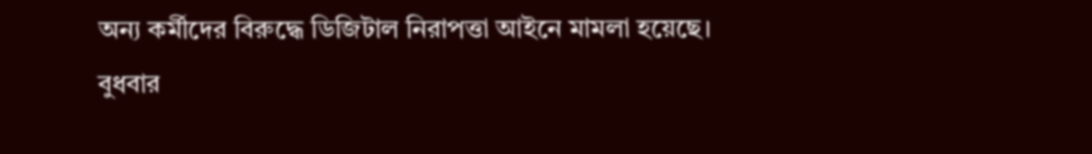অন্য কর্মীদের বিরুদ্ধে ডিজিটাল নিরাপত্তা আইনে মামলা হয়েছে।
বুধবার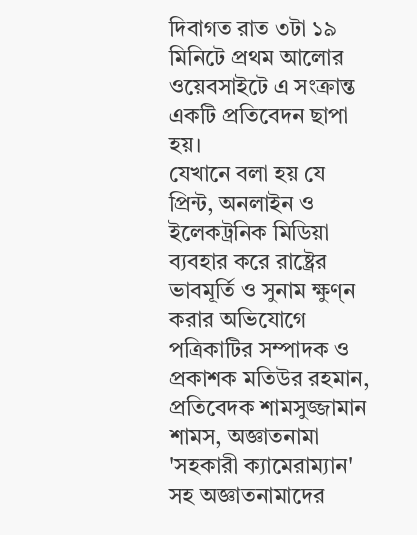দিবাগত রাত ৩টা ১৯ মিনিটে প্রথম আলোর ওয়েবসাইটে এ সংক্রান্ত একটি প্রতিবেদন ছাপা হয়।
যেখানে বলা হয় যে প্রিন্ট, অনলাইন ও ইলেকট্রনিক মিডিয়া ব্যবহার করে রাষ্ট্রের ভাবমূর্তি ও সুনাম ক্ষুণ্ন করার অভিযোগে পত্রিকাটির সম্পাদক ও প্রকাশক মতিউর রহমান, প্রতিবেদক শামসুজ্জামান শামস, অজ্ঞাতনামা 'সহকারী ক্যামেরাম্যান' সহ অজ্ঞাতনামাদের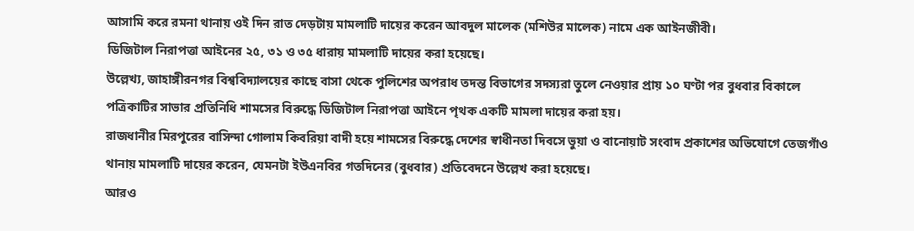আসামি করে রমনা থানায় ওই দিন রাত দেড়টায় মামলাটি দায়ের করেন আবদুল মালেক (মশিউর মালেক) নামে এক আইনজীবী।
ডিজিটাল নিরাপত্তা আইনের ২৫, ৩১ ও ৩৫ ধারায় মামলাটি দায়ের করা হয়েছে।
উল্লেখ্য, জাহাঙ্গীরনগর বিশ্ববিদ্যালয়ের কাছে বাসা থেকে পুলিশের অপরাধ তদন্ত বিভাগের সদস্যরা তুলে নেওয়ার প্রায় ১০ ঘণ্টা পর বুধবার বিকালে পত্রিকাটির সাভার প্রতিনিধি শামসের বিরুদ্ধে ডিজিটাল নিরাপত্তা আইনে পৃথক একটি মামলা দায়ের করা হয়।
রাজধানীর মিরপুরের বাসিন্দা গোলাম কিবরিয়া বাদী হয়ে শামসের বিরুদ্ধে দেশের স্বাধীনতা দিবসে ভুয়া ও বানোয়াট সংবাদ প্রকাশের অভিযোগে তেজগাঁও থানায় মামলাটি দায়ের করেন, যেমনটা ইউএনবির গতদিনের (বুধবার) প্রতিবেদনে উল্লেখ করা হয়েছে।
আরও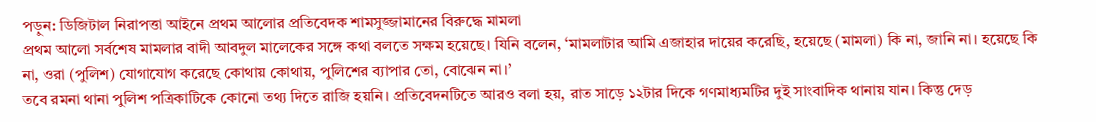পড়ুন: ডিজিটাল নিরাপত্তা আইনে প্রথম আলোর প্রতিবেদক শামসুজ্জামানের বিরুদ্ধে মামলা
প্রথম আলো সর্বশেষ মামলার বাদী আবদুল মালেকের সঙ্গে কথা বলতে সক্ষম হয়েছে। যিনি বলেন, ‘মামলাটার আমি এজাহার দায়ের করেছি, হয়েছে (মামলা) কি না, জানি না। হয়েছে কি না, ওরা (পুলিশ) যোগাযোগ করেছে কোথায় কোথায়, পুলিশের ব্যাপার তো, বোঝেন না।’
তবে রমনা থানা পুলিশ পত্রিকাটিকে কোনো তথ্য দিতে রাজি হয়নি। প্রতিবেদনটিতে আরও বলা হয়, রাত সাড়ে ১২টার দিকে গণমাধ্যমটির দুই সাংবাদিক থানায় যান। কিন্তু দেড়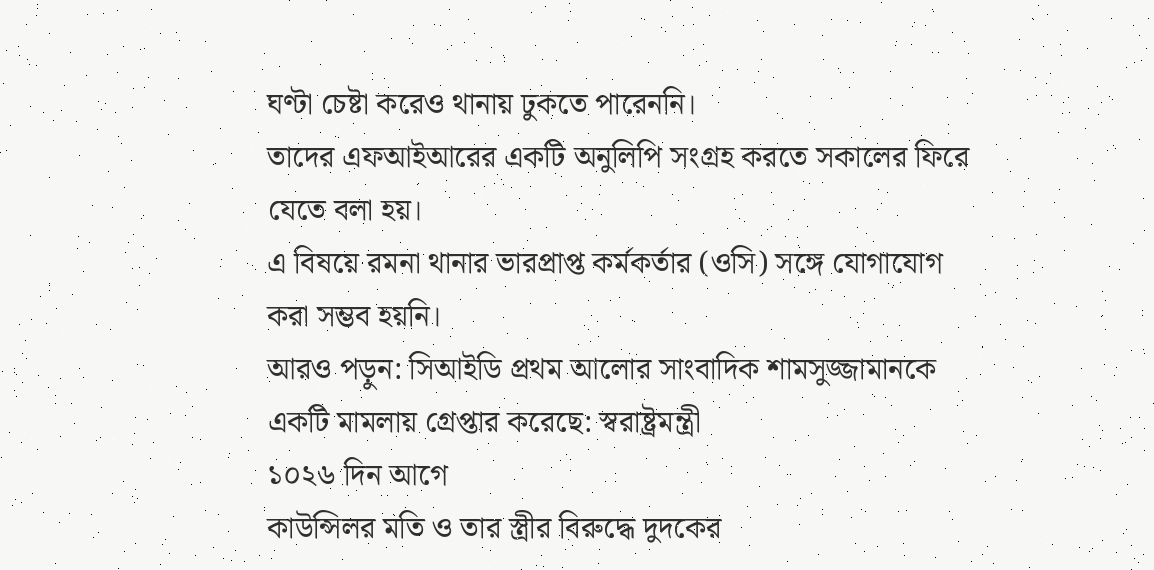ঘণ্টা চেষ্টা করেও থানায় ঢুকতে পারেননি।
তাদের এফআইআরের একটি অনুলিপি সংগ্রহ করতে সকালের ফিরে যেতে বলা হয়।
এ বিষয়ে রমনা থানার ভারপ্রাপ্ত কর্মকর্তার (ওসি) সঙ্গে যোগাযোগ করা সম্ভব হয়নি।
আরও পড়ুন: সিআইডি প্রথম আলোর সাংবাদিক শামসুজ্জামানকে একটি মামলায় গ্রেপ্তার করেছে: স্বরাষ্ট্রমন্ত্রী
১০২৬ দিন আগে
কাউন্সিলর মতি ও তার স্ত্রীর বিরুদ্ধে দুদকের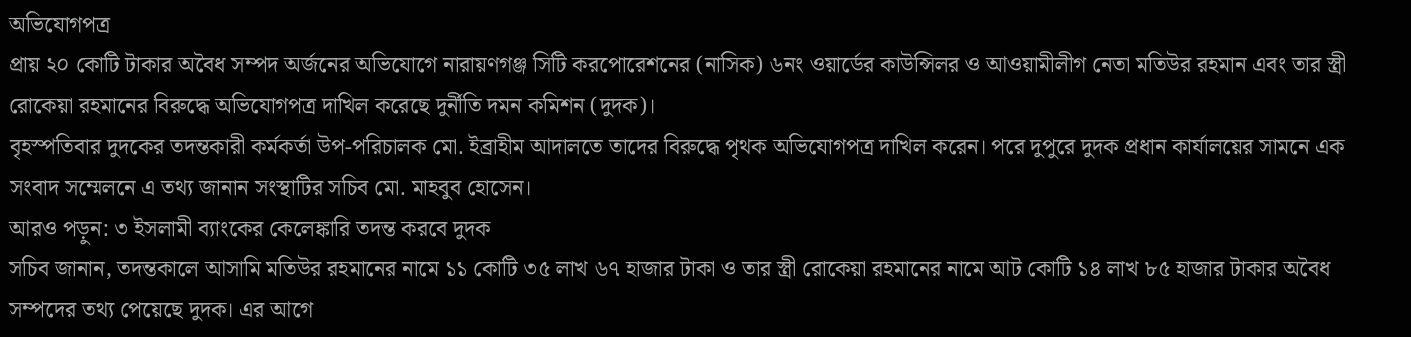অভিযোগপত্র
প্রায় ২০ কোটি টাকার অবৈধ সম্পদ অর্জনের অভিযোগে নারায়ণগঞ্জ সিটি করপোরেশনের (নাসিক) ৬নং ওয়ার্ডের কাউন্সিলর ও আওয়ামীলীগ নেতা মতিউর রহমান এবং তার স্ত্রী রোকেয়া রহমানের বিরুদ্ধে অভিযোগপত্র দাখিল করেছে দুর্নীতি দমন কমিশন (দুদক)।
বৃহস্পতিবার দুদকের তদন্তকারী কর্মকর্তা উপ-পরিচালক মো. ইব্রাহীম আদালতে তাদের বিরুদ্ধে পৃথক অভিযোগপত্র দাখিল করেন। পরে দুপুরে দুদক প্রধান কার্যালয়ের সামনে এক সংবাদ সম্মেলনে এ তথ্য জানান সংস্থাটির সচিব মো. মাহবুব হোসেন।
আরও পড়ুন: ৩ ইসলামী ব্যাংকের কেলেঙ্কারি তদন্ত করবে দুদক
সচিব জানান, তদন্তকালে আসামি মতিউর রহমানের নামে ১১ কোটি ৩৫ লাখ ৬৭ হাজার টাকা ও তার স্ত্রী রোকেয়া রহমানের নামে আট কোটি ১৪ লাখ ৮৫ হাজার টাকার অবৈধ সম্পদের তথ্য পেয়েছে দুদক। এর আগে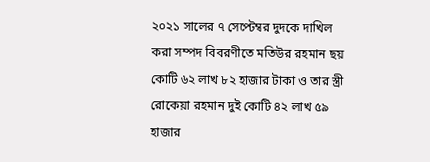২০২১ সালের ৭ সেপ্টেম্বর দুদকে দাখিল করা সম্পদ বিবরণীতে মতিউর রহমান ছয় কোটি ৬২ লাখ ৮২ হাজার টাকা ও তার স্ত্রী রোকেয়া রহমান দুই কোটি ৪২ লাখ ৫৯ হাজার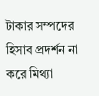টাকার সম্পদের হিসাব প্রদর্শন না করে মিথ্যা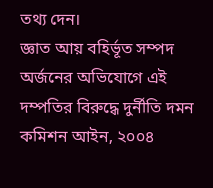তথ্য দেন।
জ্ঞাত আয় বহির্ভূত সম্পদ অর্জনের অভিযোগে এই দম্পতির বিরুদ্ধে দুর্নীতি দমন কমিশন আইন, ২০০৪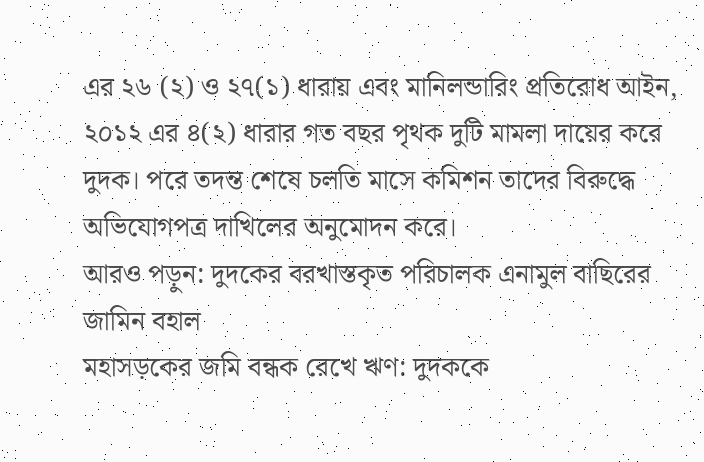এর ২৬ (২) ও ২৭(১) ধারায় এবং মানিলন্ডারিং প্রতিরোধ আইন, ২০১২ এর ৪(২) ধারার গত বছর পৃথক দুটি মামলা দায়ের করে দুদক। পরে তদন্ত শেষে চলতি মাসে কমিশন তাদের বিরুদ্ধে অভিযোগপত্র দাখিলের অনুমোদন করে।
আরও পড়ুন: দুদকের বরখাস্তকৃত পরিচালক এনামুল বাছিরের জামিন বহাল
মহাসড়কের জমি বন্ধক রেখে ঋণ: দুদককে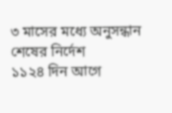৩ মাসের মধ্যে অনুসন্ধান শেষের নির্দেশ
১১২৪ দিন আগে